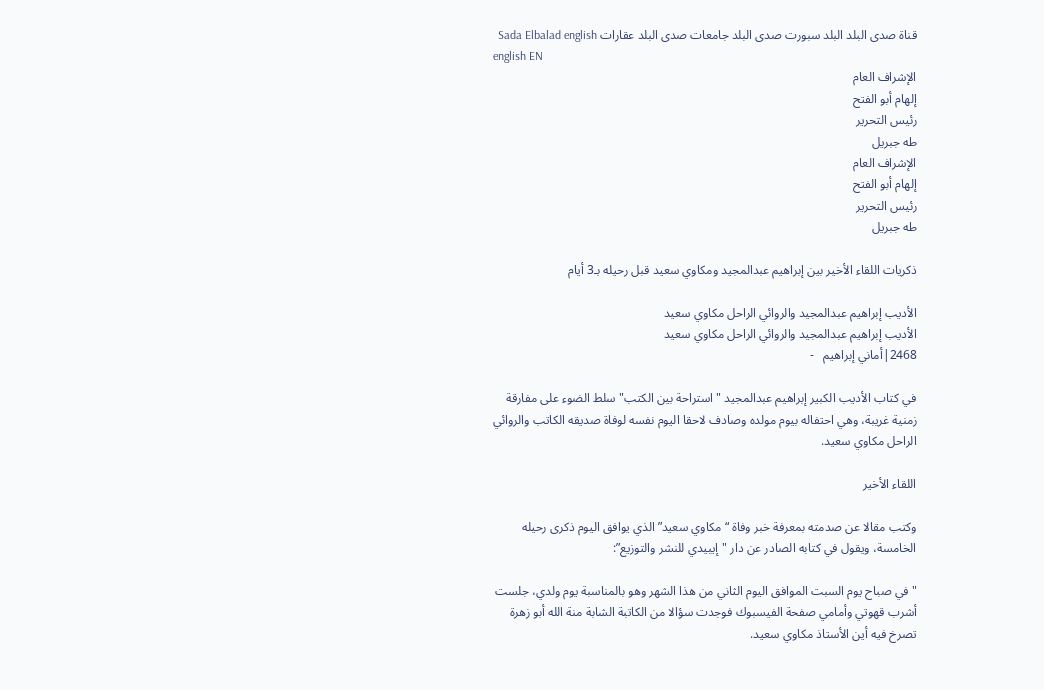قناة صدى البلد البلد سبورت صدى البلد جامعات صدى البلد عقارات Sada Elbalad english
english EN
الإشراف العام
إلهام أبو الفتح
رئيس التحرير
طه جبريل
الإشراف العام
إلهام أبو الفتح
رئيس التحرير
طه جبريل

ذكريات اللقاء الأخير بين إبراهيم عبدالمجيد ومكاوي سعيد قبل رحيله بـ3 أيام

الأديب إبراهيم عبدالمجيد والروائي الراحل مكاوي سعيد
الأديب إبراهيم عبدالمجيد والروائي الراحل مكاوي سعيد
2468|أماني إبراهيم   -

في كتاب الأديب الكبير إبراهيم عبدالمجيد "استراحة بين الكتب" سلط الضوء على مفارقة زمنية غريبة، وهي احتفاله بيوم مولده وصادف لاحقا اليوم نفسه لوفاة صديقه الكاتب والروائي الراحل مكاوي سعيد.

اللقاء الأخير

وكتب مقالا عن صدمته بمعرفة خبر وفاة “مكاوي سعيد” الذي يوافق اليوم ذكرى رحيله الخامسة، ويقول في كتابه الصادر عن دار "إيبيدي للنشر والتوزيع”:

"في صباح يوم السبت الموافق اليوم الثاني من هذا الشهر وهو بالمناسبة يوم ولدي، جلست أشرب قهوتي وأمامي صفحة الفيسبوك فوجدت سؤالا من الكاتبة الشابة منة الله أبو زهرة تصرخ فيه أين الأستاذ مكاوي سعيد.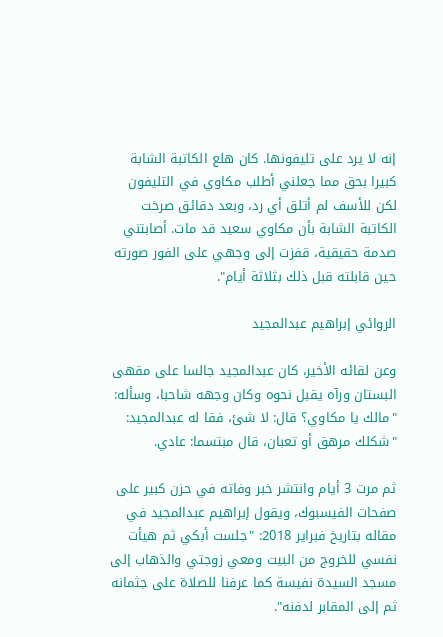إنه لا يرد على تليفونها. كان هلع الكاتبة الشابة كبيرا بحق مما جعلني أطلب مكاوي في التليفون لكن للأسف لم أتلق أي رد، وبعد دقائق صرخت الكاتبة الشابة بأن مكاوي سعيد قد مات. أصابتني صدمة حقيقية، قفزت إلى وجهي على الفور صورته حين قابلته قبل ذلك بثلاثة أيام".

الروائي إبراهيم عبدالمجيد

وعن لقائه الأخير، كان عبدالمجيد جالسا على مقهى البستان ورآه يقبل نحوه وكان وجهه شاحبا، وسأله: "مالك يا مكاوي؟ قال: لا شئ، فقا له عبدالمجيد: "شكلك مرهق أو تعبان، قال مبتسما: عادي.

ثم مرت 3 أيام وانتشر خبر وفاته في حزن كبير على صفحات الفيسبوك، ويقول إبراهيم عبدالمجيد في مقاله بتاريخ فبراير 2018: "جلست أبكي ثم هيأت نفسي للخروج من البيت ومعي زوجتي والذهاب إلى مسجد السيدة نفيسة كما عرفنا للصلاة على جثمانه ثم إلى المقابر لدفنه".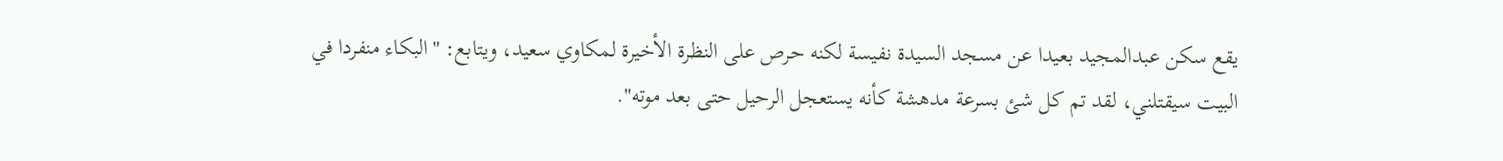يقع سكن عبدالمجيد بعيدا عن مسجد السيدة نفيسة لكنه حرص على النظرة الأخيرة لمكاوي سعيد، ويتابع: "البكاء منفردا في البيت سيقتلني، لقد تم كل شئ بسرعة مدهشة كأنه يستعجل الرحيل حتى بعد موته".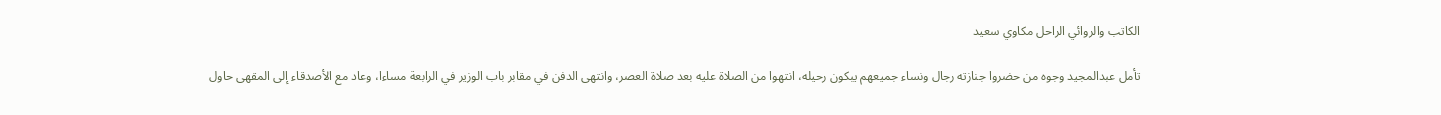الكاتب والروائي الراحل مكاوي سعيد

تأمل عبدالمجيد وجوه من حضروا جنازته رجال ونساء جميعهم يبكون رحيله، انتهوا من الصلاة عليه بعد صلاة العصر، وانتهى الدفن في مقابر باب الوزير في الرابعة مساءا، وعاد مع الأصدقاء إلى المقهى حاول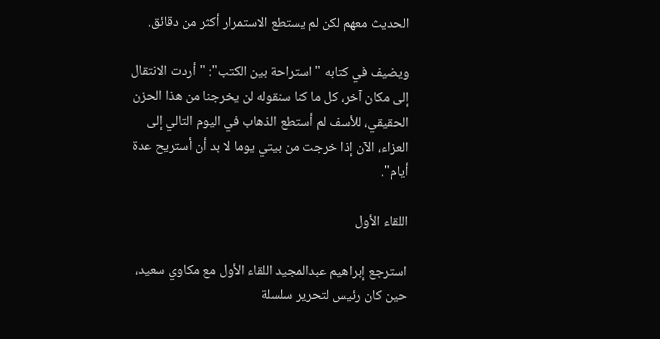الحديث معهم لكن لم يستطع الاستمرار أكثر من دقائق.

ويضيف في كتابه "استراحة بين الكتب": "أردت الانتقال إلى مكان آخر، كل ما كنا سنقوله لن يخرجنا من هذا الحزن الحقيقي، للأسف لم أستطع الذهاب في اليوم التالي إلى العزاء، الآن إذا خرجت من بيتي يوما لا بد أن أستريح عدة أيام".

اللقاء الأول

استرجع إبراهيم عبدالمجيد اللقاء الأول مع مكاوي سعيد، حين كان رئيس لتحرير سلسلة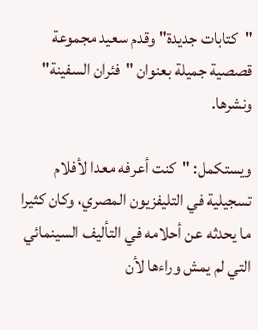"كتابات جديدة" وقدم سعيد مجموعة قصصية جميلة بعنوان "فئران السفينة" ونشرها.

ويستكمل: "كنت أعرفه معدا لأفلام تسجيلية في التليفزيون المصري، وكان كثيرا ما يحدثه عن أحلامه في التأليف السينمائي التي لم يمش وراءها لأن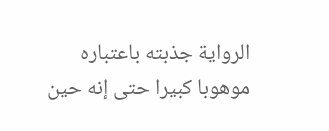الرواية جذبته باعتباره موهوبا كبيرا حتى إنه حين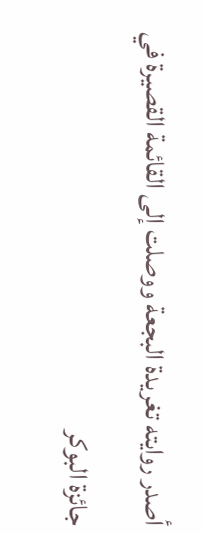أصدر روايته تغريدة البجعة ووصلت إلى القائمة القصيرة في جائزة البوكر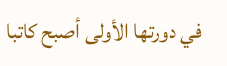في دورتها الأولى أصبح كاتبا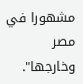مشهورا في مصر وخارجها".